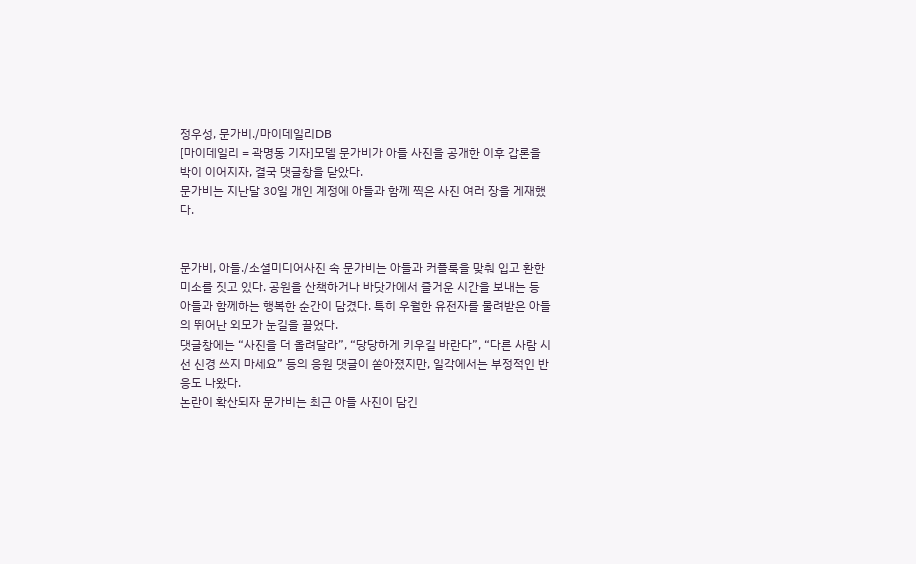정우성, 문가비./마이데일리DB
[마이데일리 = 곽명동 기자]모델 문가비가 아들 사진을 공개한 이후 갑론을박이 이어지자, 결국 댓글창을 닫았다.
문가비는 지난달 30일 개인 계정에 아들과 함께 찍은 사진 여러 장을 게재했다.


문가비, 아들./소셜미디어사진 속 문가비는 아들과 커플룩을 맞춰 입고 환한 미소를 짓고 있다. 공원을 산책하거나 바닷가에서 즐거운 시간을 보내는 등 아들과 함께하는 행복한 순간이 담겼다. 특히 우월한 유전자를 물려받은 아들의 뛰어난 외모가 눈길을 끌었다.
댓글창에는 “사진을 더 올려달라”, “당당하게 키우길 바란다”, “다른 사람 시선 신경 쓰지 마세요” 등의 응원 댓글이 쏟아졌지만, 일각에서는 부정적인 반응도 나왔다.
논란이 확산되자 문가비는 최근 아들 사진이 담긴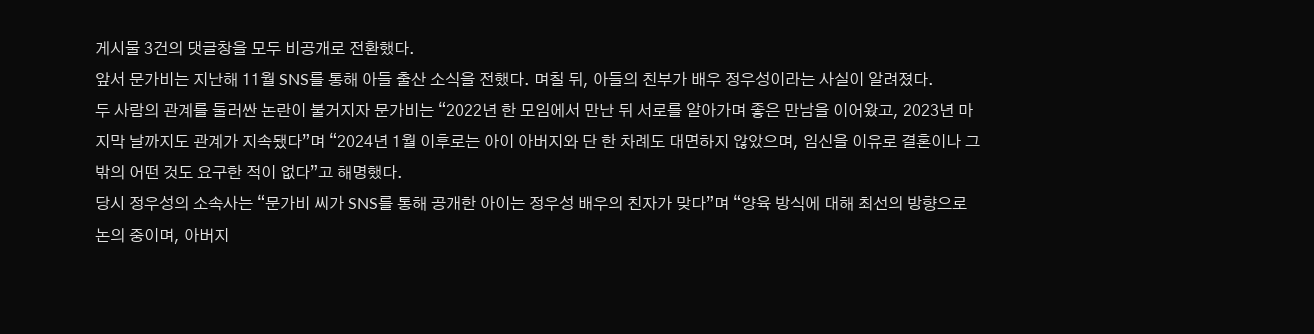게시물 3건의 댓글창을 모두 비공개로 전환했다.
앞서 문가비는 지난해 11월 SNS를 통해 아들 출산 소식을 전했다. 며칠 뒤, 아들의 친부가 배우 정우성이라는 사실이 알려졌다.
두 사람의 관계를 둘러싼 논란이 불거지자 문가비는 “2022년 한 모임에서 만난 뒤 서로를 알아가며 좋은 만남을 이어왔고, 2023년 마지막 날까지도 관계가 지속됐다”며 “2024년 1월 이후로는 아이 아버지와 단 한 차례도 대면하지 않았으며, 임신을 이유로 결혼이나 그 밖의 어떤 것도 요구한 적이 없다”고 해명했다.
당시 정우성의 소속사는 “문가비 씨가 SNS를 통해 공개한 아이는 정우성 배우의 친자가 맞다”며 “양육 방식에 대해 최선의 방향으로 논의 중이며, 아버지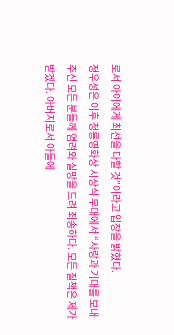로서 아이에게 최선을 다할 것”이라고 입장을 밝혔다.
정우성은 이후 청룡영화상 시상식 무대에서 “사랑과 기대를 보내주신 모든 분들께 염려와 실망을 드려 죄송하다. 모든 질책은 제가 받겠다. 아버지로서 아들에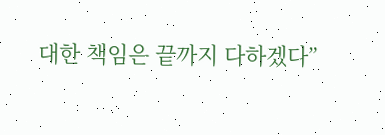대한 책임은 끝까지 다하겠다”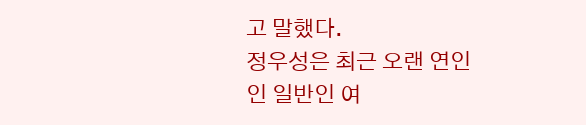고 말했다.
정우성은 최근 오랜 연인인 일반인 여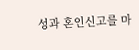성과 혼인신고를 마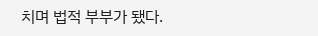치며 법적 부부가 됐다.